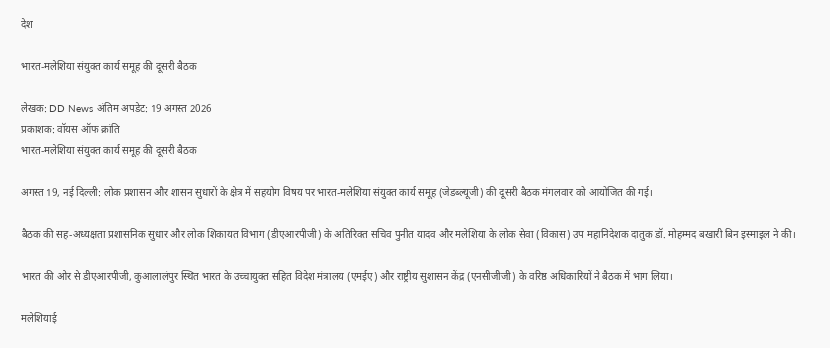देश

भारत-मलेशिया संयुक्त कार्य समूह की दूसरी बैठक

लेखक: DD News अंतिम अपडेट: 19 अगस्त 2026
प्रकाशक: वॉयस ऑफ क्रांति
भारत-मलेशिया संयुक्त कार्य समूह की दूसरी बैठक

अगस्त 19, नई दिल्ली: लोक प्रशासन और शासन सुधारों के क्षेत्र में सहयोग विषय पर भारत-मलेशिया संयुक्त कार्य समूह (जेडब्ल्यूजी) की दूसरी बैठक मंगलवार को आयोजित की गई।

बैठक की सह-अध्यक्षता प्रशासनिक सुधार और लोक शिकायत विभाग (डीएआरपीजी) के अतिरिक्त सचिव पुनीत यादव और मलेशिया के लोक सेवा (विकास) उप महानिदेशक दातुक डॉ. मोहम्मद बखारी बिन इस्माइल ने की।

भारत की ओर से डीएआरपीजी, कुआलालंपुर स्थित भारत के उच्चायुक्त सहित विदेश मंत्रालय (एमईए) और राष्ट्रीय सुशासन केंद्र (एनसीजीजी) के वरिष्ठ अधिकारियों ने बैठक में भाग लिया।

मलेशियाई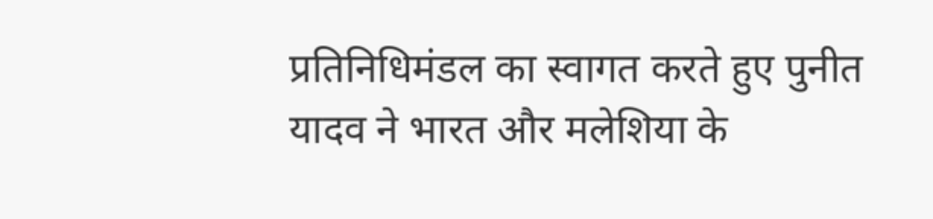प्रतिनिधिमंडल का स्वागत करते हुए पुनीत यादव ने भारत और मलेशिया के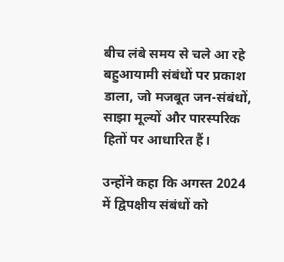बीच लंबे समय से चले आ रहे बहुआयामी संबंधों पर प्रकाश डाला, जो मजबूत जन-संबंधों, साझा मूल्यों और पारस्परिक हितों पर आधारित हैं।

उन्होंने कहा कि अगस्त 2024 में द्विपक्षीय संबंधों को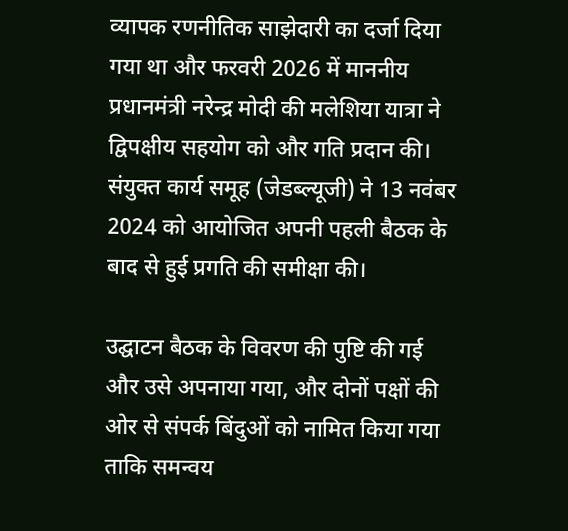व्यापक रणनीतिक साझेदारी का दर्जा दिया गया था और फरवरी 2026 में माननीय प्रधानमंत्री नरेन्द्र मोदी की मलेशिया यात्रा ने द्विपक्षीय सहयोग को और गति प्रदान की। संयुक्त कार्य समूह (जेडब्ल्यूजी) ने 13 नवंबर 2024 को आयोजित अपनी पहली बैठक के बाद से हुई प्रगति की समीक्षा की।

उद्घाटन बैठक के विवरण की पुष्टि की गई और उसे अपनाया गया, और दोनों पक्षों की ओर से संपर्क बिंदुओं को नामित किया गया ताकि समन्वय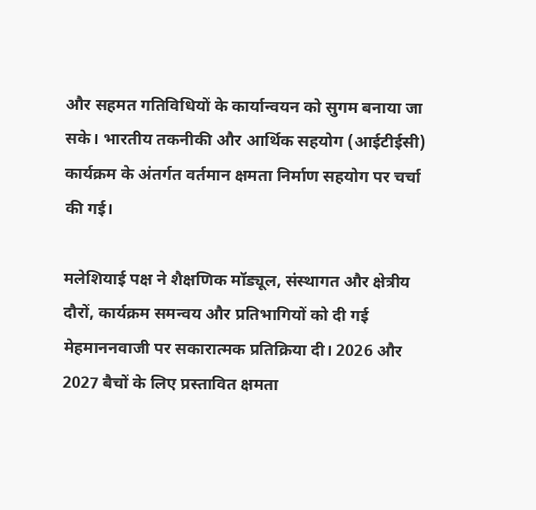और सहमत गतिविधियों के कार्यान्वयन को सुगम बनाया जा सके। भारतीय तकनीकी और आर्थिक सहयोग (आईटीईसी) कार्यक्रम के अंतर्गत वर्तमान क्षमता निर्माण सहयोग पर चर्चा की गई।

मलेशियाई पक्ष ने शैक्षणिक मॉड्यूल, संस्थागत और क्षेत्रीय दौरों, कार्यक्रम समन्वय और प्रतिभागियों को दी गई मेहमाननवाजी पर सकारात्मक प्रतिक्रिया दी। 2026 और 2027 बैचों के लिए प्रस्तावित क्षमता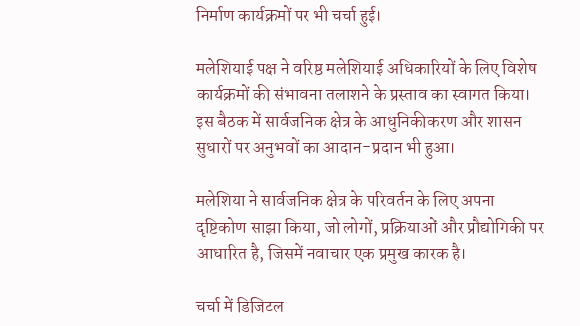निर्माण कार्यक्रमों पर भी चर्चा हुई।

मलेशियाई पक्ष ने वरिष्ठ मलेशियाई अधिकारियों के लिए विशेष कार्यक्रमों की संभावना तलाशने के प्रस्ताव का स्वागत किया। इस बैठक में सार्वजनिक क्षेत्र के आधुनिकीकरण और शासन सुधारों पर अनुभवों का आदान-प्रदान भी हुआ।

मलेशिया ने सार्वजनिक क्षेत्र के परिवर्तन के लिए अपना दृष्टिकोण साझा किया, जो लोगों, प्रक्रियाओं और प्रौद्योगिकी पर आधारित है, जिसमें नवाचार एक प्रमुख कारक है।

चर्चा में डिजिटल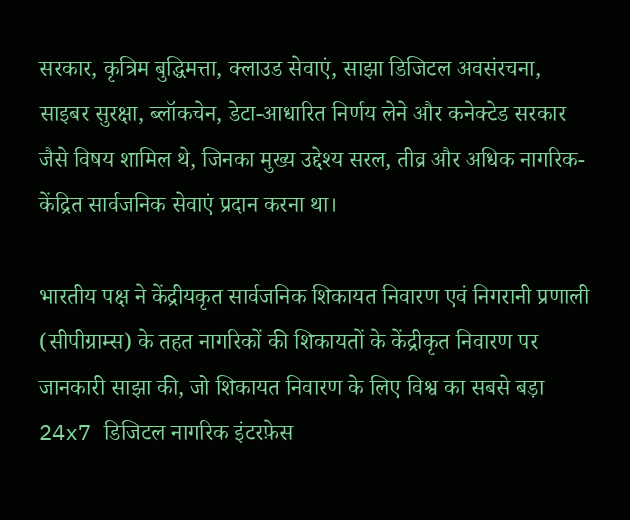सरकार, कृत्रिम बुद्धिमत्ता, क्लाउड सेवाएं, साझा डिजिटल अवसंरचना, साइबर सुरक्षा, ब्लॉकचेन, डेटा-आधारित निर्णय लेने और कनेक्टेड सरकार जैसे विषय शामिल थे, जिनका मुख्य उद्देश्य सरल, तीव्र और अधिक नागरिक-केंद्रित सार्वजनिक सेवाएं प्रदान करना था।

भारतीय पक्ष ने केंद्रीयकृत सार्वजनिक शिकायत निवारण एवं निगरानी प्रणाली (सीपीग्राम्स) के तहत नागरिकों की शिकायतों के केंद्रीकृत निवारण पर जानकारी साझा की, जो शिकायत निवारण के लिए विश्व का सबसे बड़ा 24x7 डिजिटल नागरिक इंटरफ़ेस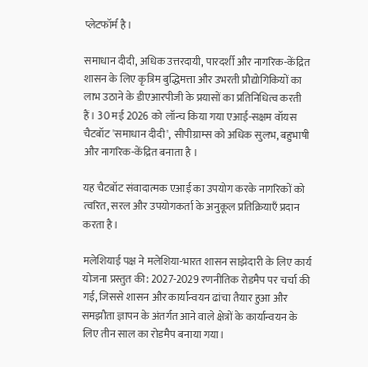प्लेटफॉर्म है।

समाधान दीदी, अधिक उत्तरदायी, पारदर्शी और नागरिक-केंद्रित शासन के लिए कृत्रिम बुद्धिमत्ता और उभरती प्रौद्योगिकियों का लाभ उठाने के डीएआरपीजी के प्रयासों का प्रतिनिधित्व करती हैं। 30 मई 2026 को लॉन्च किया गया एआई-सक्षम वॉयस चैटबॉट 'समाधान दीदी', सीपीग्राम्स को अधिक सुलभ, बहुभाषी और नागरिक-केंद्रित बनाता है ।

यह चैटबॉट संवादात्मक एआई का उपयोग करके नागरिकों को त्वरित, सरल और उपयोगकर्ता के अनुकूल प्रतिक्रियाएँ प्रदान करता है।

मलेशियाई पक्ष ने मलेशिया-भारत शासन साझेदारी के लिए कार्य योजना प्रस्तुत की: 2027-2029 रणनीतिक रोडमैप पर चर्चा की गई, जिससे शासन और कार्यान्वयन ढांचा तैयार हुआ और समझौता ज्ञापन के अंतर्गत आने वाले क्षेत्रों के कार्यान्वयन के लिए तीन साल का रोडमैप बनाया गया।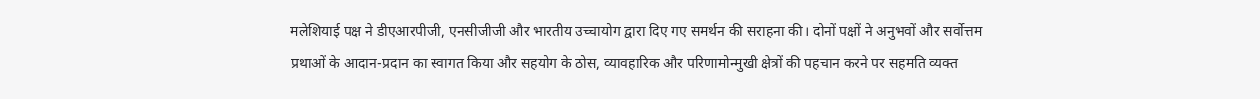मलेशियाई पक्ष ने डीएआरपीजी, एनसीजीजी और भारतीय उच्चायोग द्वारा दिए गए समर्थन की सराहना की। दोनों पक्षों ने अनुभवों और सर्वोत्तम प्रथाओं के आदान-प्रदान का स्वागत किया और सहयोग के ठोस, व्यावहारिक और परिणामोन्मुखी क्षेत्रों की पहचान करने पर सहमति व्यक्त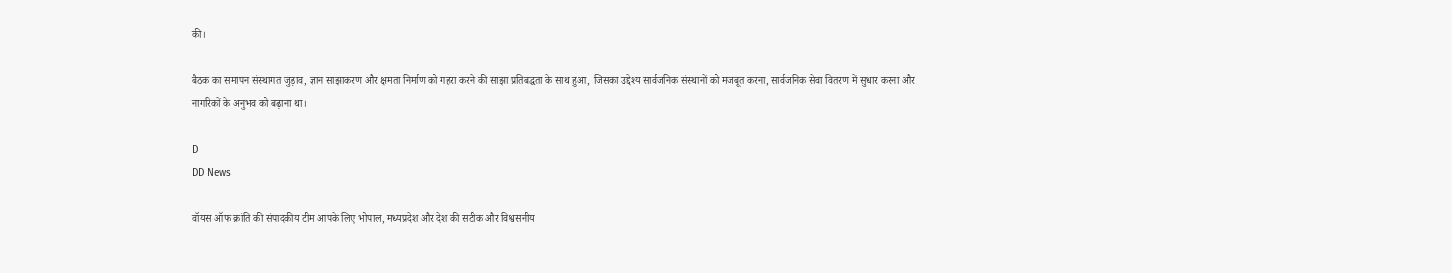की।

बैठक का समापन संस्थागत जुड़ाव, ज्ञान साझाकरण और क्षमता निर्माण को गहरा करने की साझा प्रतिबद्धता के साथ हुआ, जिसका उद्देश्य सार्वजनिक संस्थानों को मजबूत करना, सार्वजनिक सेवा वितरण में सुधार करना और नागरिकों के अनुभव को बढ़ाना था।

D
DD News

वॉयस ऑफ क्रांति की संपादकीय टीम आपके लिए भोपाल, मध्यप्रदेश और देश की सटीक और विश्वसनीय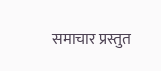समाचार प्रस्तुत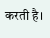करती है।